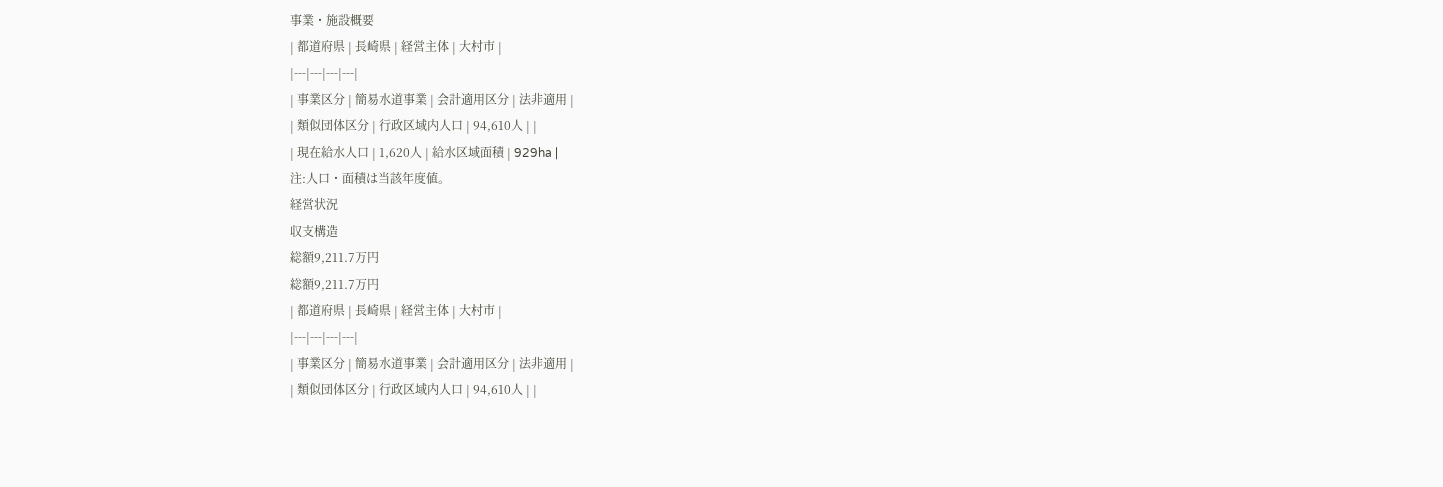事業・施設概要
| 都道府県 | 長崎県 | 経営主体 | 大村市 |
|---|---|---|---|
| 事業区分 | 簡易水道事業 | 会計適用区分 | 法非適用 |
| 類似団体区分 | 行政区域内人口 | 94,610人 | |
| 現在給水人口 | 1,620人 | 給水区域面積 | 929ha |
注:人口・面積は当該年度値。
経営状況
収支構造
総額9,211.7万円
総額9,211.7万円
| 都道府県 | 長崎県 | 経営主体 | 大村市 |
|---|---|---|---|
| 事業区分 | 簡易水道事業 | 会計適用区分 | 法非適用 |
| 類似団体区分 | 行政区域内人口 | 94,610人 | |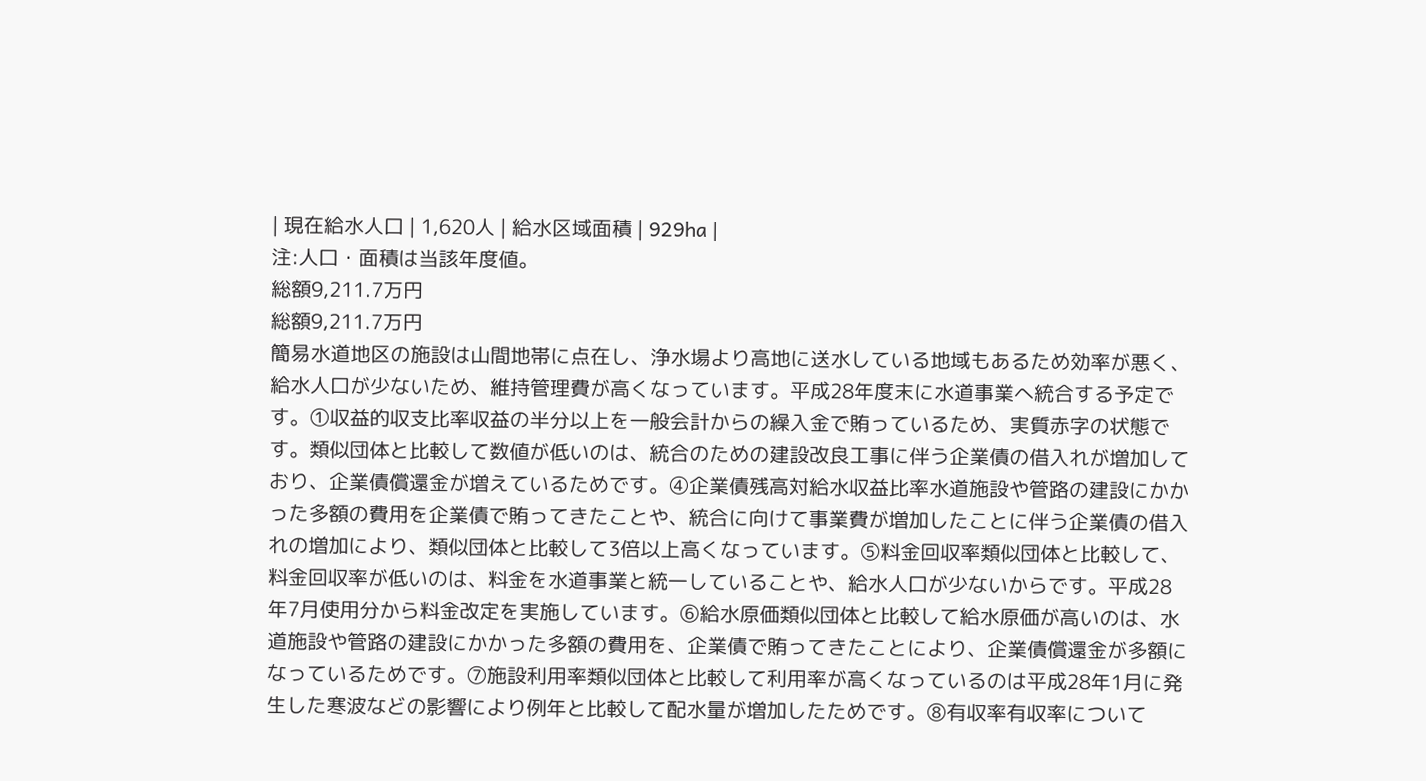| 現在給水人口 | 1,620人 | 給水区域面積 | 929ha |
注:人口・面積は当該年度値。
総額9,211.7万円
総額9,211.7万円
簡易水道地区の施設は山間地帯に点在し、浄水場より高地に送水している地域もあるため効率が悪く、給水人口が少ないため、維持管理費が高くなっています。平成28年度末に水道事業へ統合する予定です。①収益的収支比率収益の半分以上を一般会計からの繰入金で賄っているため、実質赤字の状態です。類似団体と比較して数値が低いのは、統合のための建設改良工事に伴う企業債の借入れが増加しており、企業債償還金が増えているためです。④企業債残高対給水収益比率水道施設や管路の建設にかかった多額の費用を企業債で賄ってきたことや、統合に向けて事業費が増加したことに伴う企業債の借入れの増加により、類似団体と比較して3倍以上高くなっています。⑤料金回収率類似団体と比較して、料金回収率が低いのは、料金を水道事業と統一していることや、給水人口が少ないからです。平成28年7月使用分から料金改定を実施しています。⑥給水原価類似団体と比較して給水原価が高いのは、水道施設や管路の建設にかかった多額の費用を、企業債で賄ってきたことにより、企業債償還金が多額になっているためです。⑦施設利用率類似団体と比較して利用率が高くなっているのは平成28年1月に発生した寒波などの影響により例年と比較して配水量が増加したためです。⑧有収率有収率について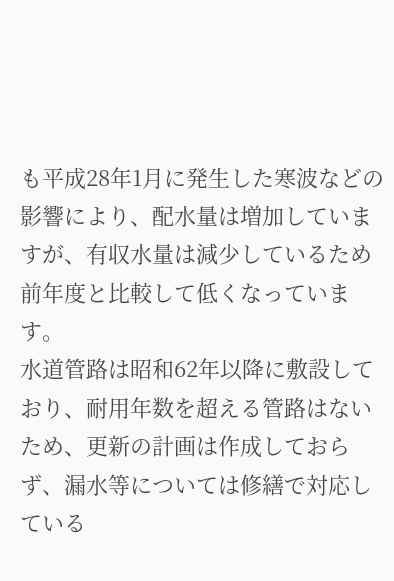も平成28年1月に発生した寒波などの影響により、配水量は増加していますが、有収水量は減少しているため前年度と比較して低くなっています。
水道管路は昭和62年以降に敷設しており、耐用年数を超える管路はないため、更新の計画は作成しておらず、漏水等については修繕で対応している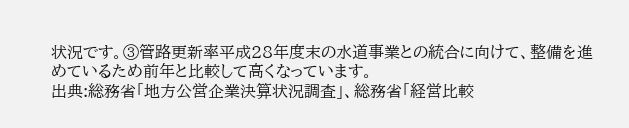状況です。③管路更新率平成28年度末の水道事業との統合に向けて、整備を進めているため前年と比較して高くなっています。
出典:総務省「地方公営企業決算状況調査」、総務省「経営比較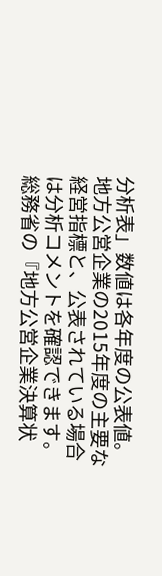分析表」数値は各年度の公表値。
地方公営企業の2015年度の主要な経営指標と、公表されている場合は分析コメントを確認できます。
総務省の『地方公営企業決算状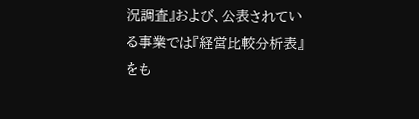況調査』および、公表されている事業では『経営比較分析表』をも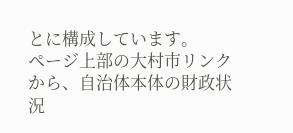とに構成しています。
ページ上部の大村市リンクから、自治体本体の財政状況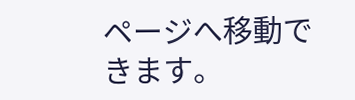ページへ移動できます。